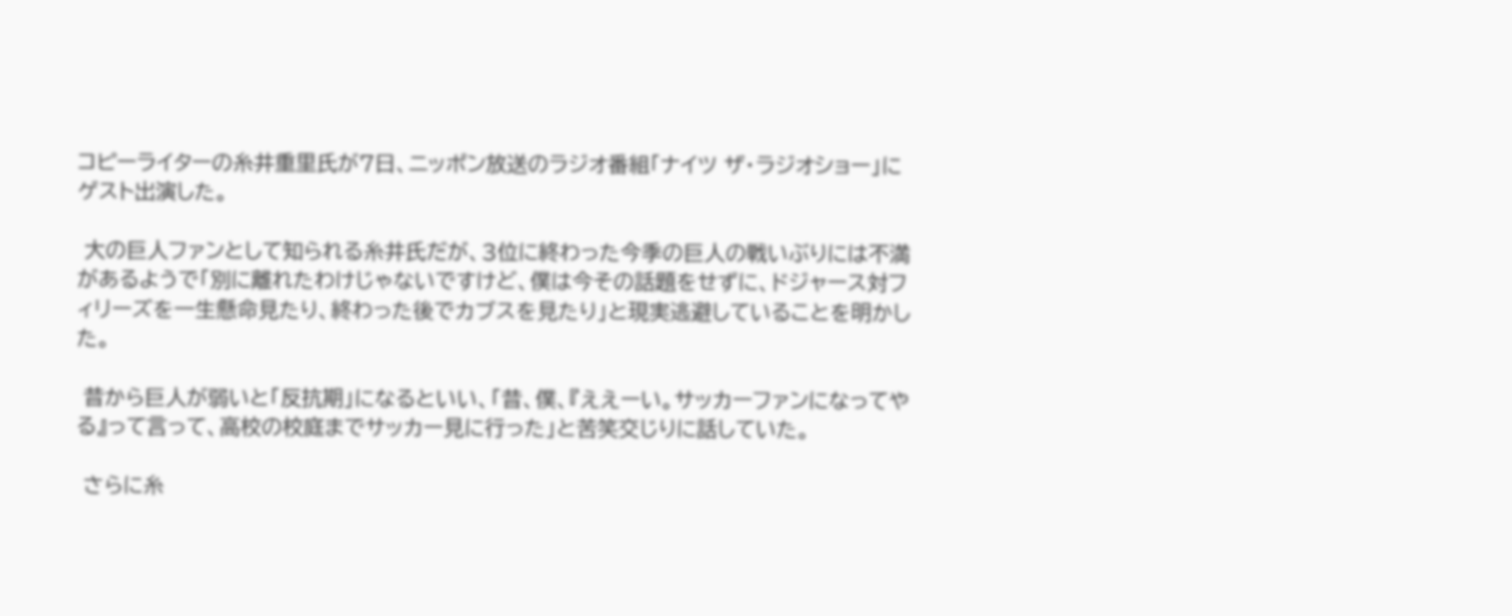コピーライターの糸井重里氏が7日、ニッポン放送のラジオ番組「ナイツ ザ・ラジオショー」にゲスト出演した。

 大の巨人ファンとして知られる糸井氏だが、3位に終わった今季の巨人の戦いぶりには不満があるようで「別に離れたわけじゃないですけど、僕は今その話題をせずに、ドジャース対フィリーズを一生懸命見たり、終わった後でカブスを見たり」と現実逃避していることを明かした。

 昔から巨人が弱いと「反抗期」になるといい、「昔、僕、『ええーい。サッカーファンになってやる』って言って、高校の校庭までサッカー見に行った」と苦笑交じりに話していた。

 さらに糸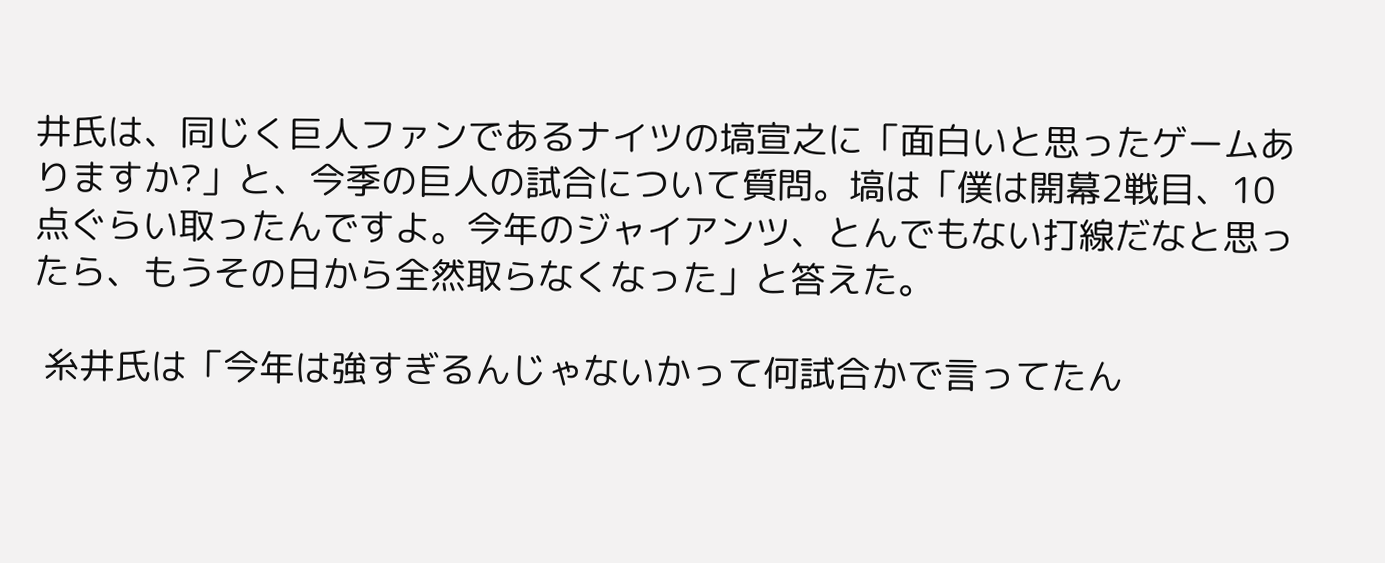井氏は、同じく巨人ファンであるナイツの塙宣之に「面白いと思ったゲームありますか?」と、今季の巨人の試合について質問。塙は「僕は開幕2戦目、10点ぐらい取ったんですよ。今年のジャイアンツ、とんでもない打線だなと思ったら、もうその日から全然取らなくなった」と答えた。

 糸井氏は「今年は強すぎるんじゃないかって何試合かで言ってたん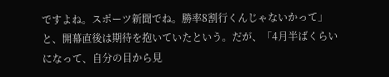ですよね。スポーツ新聞でね。勝率8割行くんじゃないかって」と、開幕直後は期待を抱いていたという。だが、「4月半ばくらいになって、自分の目から見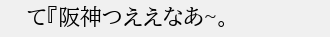て『阪神つええなあ~。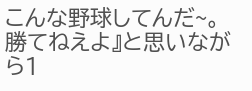こんな野球してんだ~。勝てねえよ』と思いながら1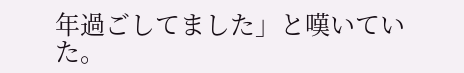年過ごしてました」と嘆いていた。